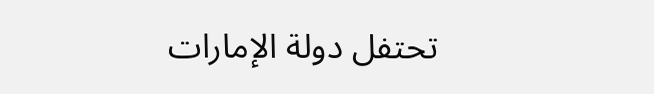تحتفل دولة الإمارات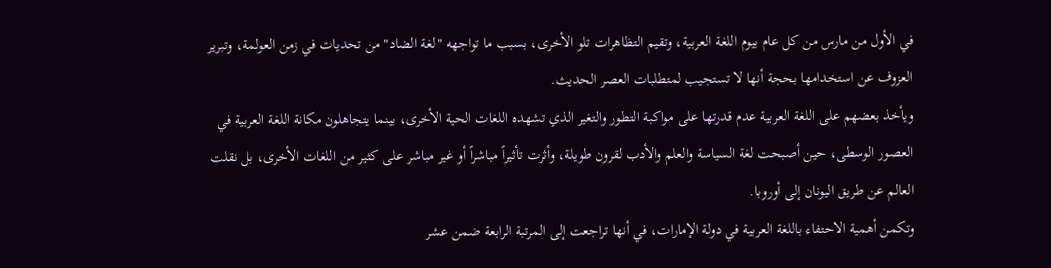في الأول من مارس من كل عام بيوم اللغة العربية، وتقيم التظاهرات تلو الأخرى، بسبب ما تواجهه "لغة الضاد" من تحديات في زمن العولمة، وتبرير العزوف عن استخدامها بحجة أنها لا تستجيب لمتطلبات العصر الحديث.
ويأخذ بعضهم على اللغة العربية عدم قدرتها على مواكبة التطور والتغير الذي تشهده اللغات الحية الأخرى، بينما يتجاهلون مكانة اللغة العربية في العصور الوسطى، حين أصبحت لغة السياسة والعلم والأدب لقرون طويلة، وأثرت تأثيراً مباشراً أو غير مباشر على كثير من اللغات الأخرى، بل نقلت العالم عن طريق اليونان إلى أوروبا.
وتكمن أهمية الاحتفاء باللغة العربية في دولة الإمارات، في أنها تراجعت إلى المرتبة الرابعة ضمن عشر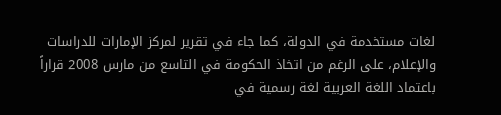لغات مستخدمة في الدولة، كما جاء في تقرير لمركز الإمارات للدراسات والإعلام، على الرغم من اتخاذ الحكومة في التاسع من مارس 2008 قراراً باعتماد اللغة العربية لغة رسمية في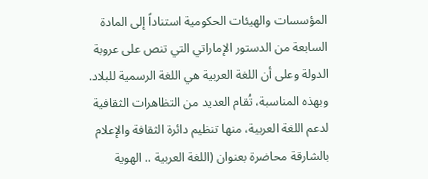المؤسسات والهيئات الحكومية استناداً إلى المادة السابعة من الدستور الإماراتي التي تنص على عروبة الدولة وعلى أن اللغة العربية هي اللغة الرسمية للبلاد.
وبهذه المناسبة، تُقام العديد من التظاهرات الثقافية لدعم اللغة العربية، منها تنظيم دائرة الثقافة والإعلام بالشارقة محاضرة بعنوان (اللغة العربية .. الهوية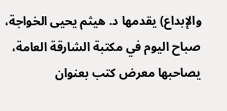والإبداع) يقدمها د. هيثم يحيى الخواجة، صباح اليوم في مكتبة الشارقة العامة، يصاحبها معرض كتب بعنوان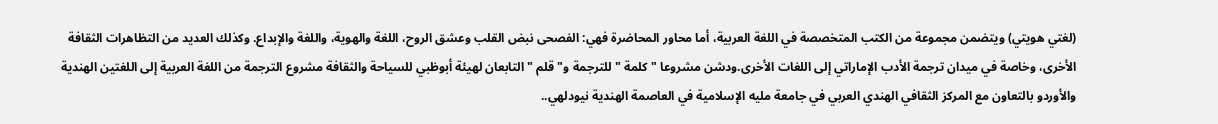(لغتي هويتي) ويتضمن مجموعة من الكتب المتخصصة في اللغة العربية، أما محاور المحاضرة فهي: الفصحى نبض القلب وعشق الروح، اللغة والهوية، واللغة والإبداع. وكذلك العديد من التظاهرات الثقافة الأخرى، وخاصة في ميدان ترجمة الأدب الإماراتي إلى اللغات الأخرى.ودشن مشروعا " كلمة " للترجمة و" قلم " التابعان لهيئة أبوظبي للسياحة والثقافة مشروع الترجمة من اللغة العربية إلى اللغتين الهندية والأوردو بالتعاون مع المركز الثقافي الهندي العربي في جامعة مليه الإسلامية في العاصمة الهندية نيودلهي..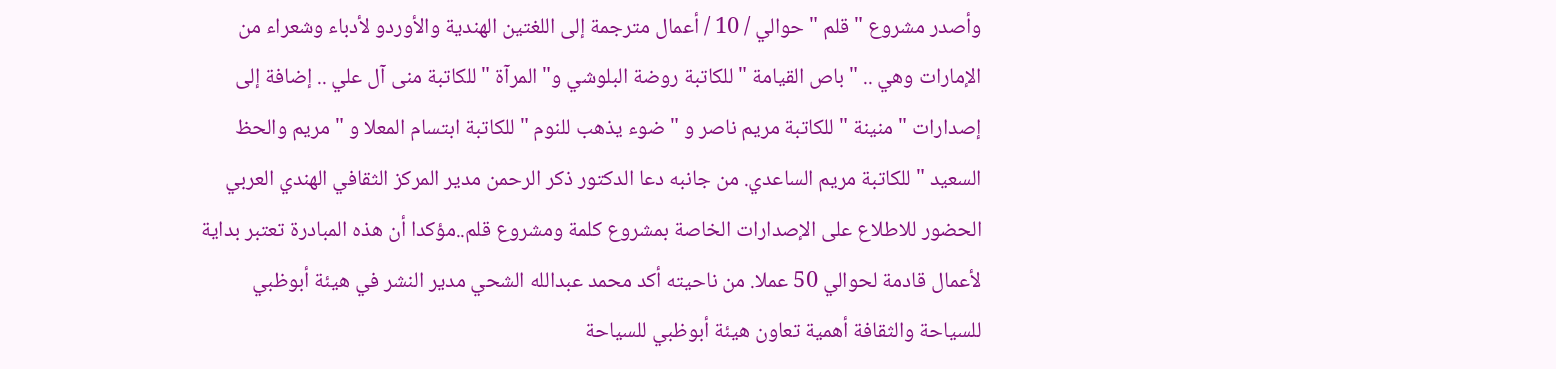وأصدر مشروع " قلم " حوالي / 10 / أعمال مترجمة إلى اللغتين الهندية والأوردو لأدباء وشعراء من الإمارات وهي .. " باص القيامة " للكاتبة روضة البلوشي و" المرآة " للكاتبة منى آل علي .. إضافة إلى إصدارات " منينة " للكاتبة مريم ناصر و " ضوء يذهب للنوم " للكاتبة ابتسام المعلا و " مريم والحظ السعيد " للكاتبة مريم الساعدي. من جانبه دعا الدكتور ذكر الرحمن مدير المركز الثقافي الهندي العربي الحضور للاطلاع على الإصدارات الخاصة بمشروع كلمة ومشروع قلم..مؤكدا أن هذه المبادرة تعتبر بداية لأعمال قادمة لحوالي 50 عملا. من ناحيته أكد محمد عبدالله الشحي مدير النشر في هيئة أبوظبي للسياحة والثقافة أهمية تعاون هيئة أبوظبي للسياحة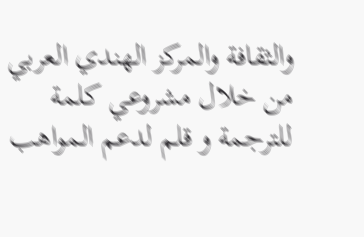والثقافة والمركز الهندي العربي من خلال مشروعي كلمة للترجمة و قلم لدعم المواهب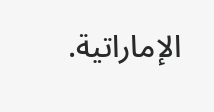الإماراتية.